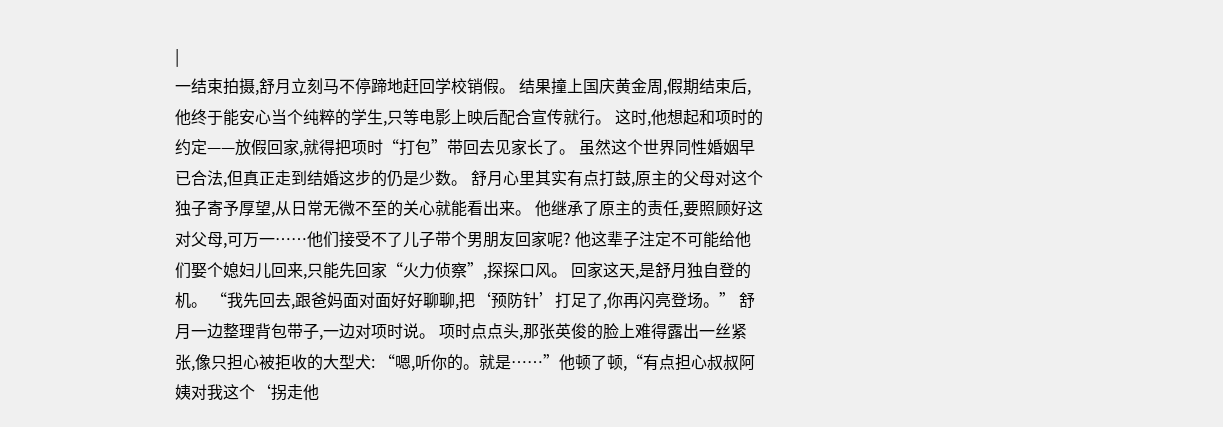|
一结束拍摄,舒月立刻马不停蹄地赶回学校销假。 结果撞上国庆黄金周,假期结束后,他终于能安心当个纯粹的学生,只等电影上映后配合宣传就行。 这时,他想起和项时的约定——放假回家,就得把项时“打包”带回去见家长了。 虽然这个世界同性婚姻早已合法,但真正走到结婚这步的仍是少数。 舒月心里其实有点打鼓,原主的父母对这个独子寄予厚望,从日常无微不至的关心就能看出来。 他继承了原主的责任,要照顾好这对父母,可万一……他们接受不了儿子带个男朋友回家呢? 他这辈子注定不可能给他们娶个媳妇儿回来,只能先回家“火力侦察”,探探口风。 回家这天,是舒月独自登的机。 “我先回去,跟爸妈面对面好好聊聊,把‘预防针’打足了,你再闪亮登场。” 舒月一边整理背包带子,一边对项时说。 项时点点头,那张英俊的脸上难得露出一丝紧张,像只担心被拒收的大型犬: “嗯,听你的。就是……”他顿了顿,“有点担心叔叔阿姨对我这个‘拐走他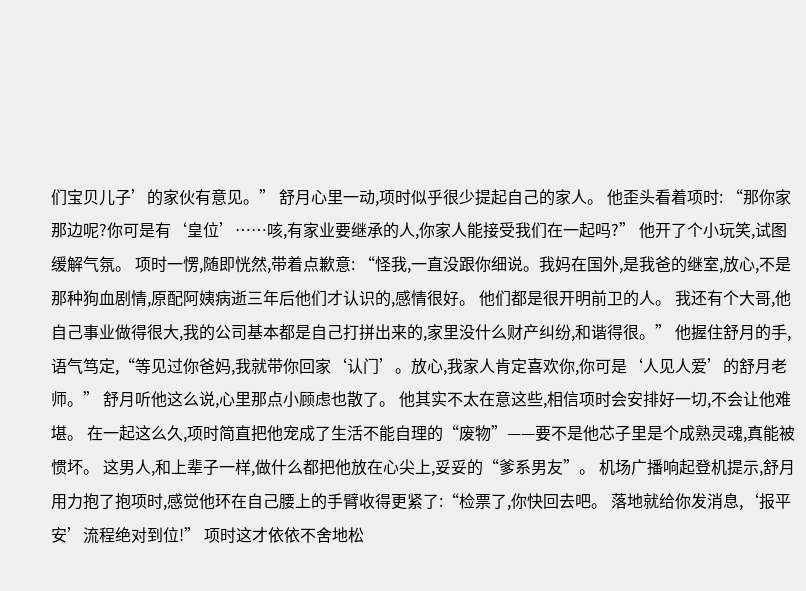们宝贝儿子’的家伙有意见。” 舒月心里一动,项时似乎很少提起自己的家人。 他歪头看着项时: “那你家那边呢?你可是有‘皇位’……咳,有家业要继承的人,你家人能接受我们在一起吗?” 他开了个小玩笑,试图缓解气氛。 项时一愣,随即恍然,带着点歉意: “怪我,一直没跟你细说。我妈在国外,是我爸的继室,放心,不是那种狗血剧情,原配阿姨病逝三年后他们才认识的,感情很好。 他们都是很开明前卫的人。 我还有个大哥,他自己事业做得很大,我的公司基本都是自己打拼出来的,家里没什么财产纠纷,和谐得很。” 他握住舒月的手,语气笃定,“等见过你爸妈,我就带你回家‘认门’。放心,我家人肯定喜欢你,你可是‘人见人爱’的舒月老师。” 舒月听他这么说,心里那点小顾虑也散了。 他其实不太在意这些,相信项时会安排好一切,不会让他难堪。 在一起这么久,项时简直把他宠成了生活不能自理的“废物”——要不是他芯子里是个成熟灵魂,真能被惯坏。 这男人,和上辈子一样,做什么都把他放在心尖上,妥妥的“爹系男友”。 机场广播响起登机提示,舒月用力抱了抱项时,感觉他环在自己腰上的手臂收得更紧了:“检票了,你快回去吧。 落地就给你发消息,‘报平安’流程绝对到位!” 项时这才依依不舍地松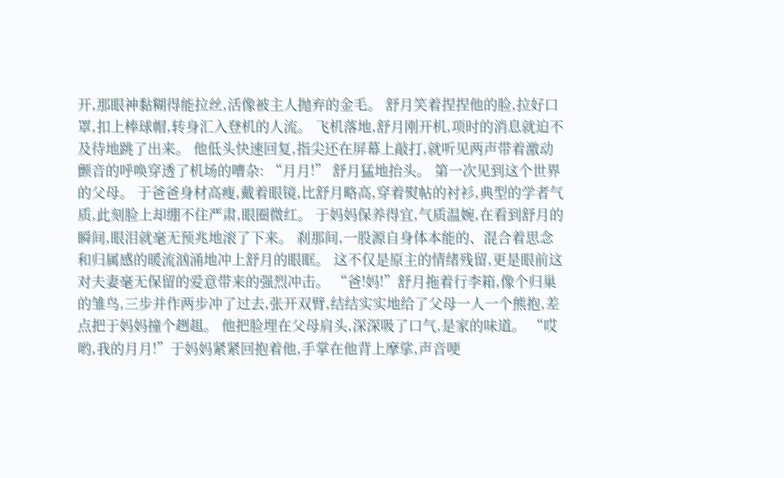开,那眼神黏糊得能拉丝,活像被主人抛弃的金毛。 舒月笑着捏捏他的脸,拉好口罩,扣上棒球帽,转身汇入登机的人流。 飞机落地,舒月刚开机,项时的消息就迫不及待地跳了出来。 他低头快速回复,指尖还在屏幕上敲打,就听见两声带着激动颤音的呼唤穿透了机场的嘈杂: “月月!” 舒月猛地抬头。 第一次见到这个世界的父母。 于爸爸身材高瘦,戴着眼镜,比舒月略高,穿着熨帖的衬衫,典型的学者气质,此刻脸上却绷不住严肃,眼圈微红。 于妈妈保养得宜,气质温婉,在看到舒月的瞬间,眼泪就毫无预兆地滚了下来。 刹那间,一股源自身体本能的、混合着思念和归属感的暖流汹涌地冲上舒月的眼眶。 这不仅是原主的情绪残留,更是眼前这对夫妻毫无保留的爱意带来的强烈冲击。 “爸!妈!”舒月拖着行李箱,像个归巢的雏鸟,三步并作两步冲了过去,张开双臂,结结实实地给了父母一人一个熊抱,差点把于妈妈撞个趔趄。 他把脸埋在父母肩头,深深吸了口气,是家的味道。 “哎哟,我的月月!”于妈妈紧紧回抱着他,手掌在他背上摩挲,声音哽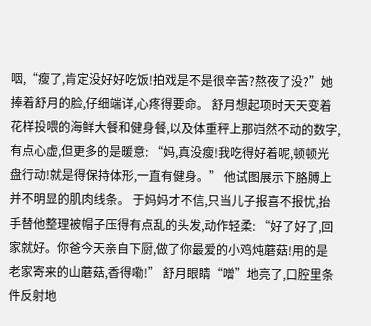咽,“瘦了,肯定没好好吃饭!拍戏是不是很辛苦?熬夜了没?”她捧着舒月的脸,仔细端详,心疼得要命。 舒月想起项时天天变着花样投喂的海鲜大餐和健身餐,以及体重秤上那岿然不动的数字,有点心虚,但更多的是暖意: “妈,真没瘦!我吃得好着呢,顿顿光盘行动!就是得保持体形,一直有健身。” 他试图展示下胳膊上并不明显的肌肉线条。 于妈妈才不信,只当儿子报喜不报忧,抬手替他整理被帽子压得有点乱的头发,动作轻柔: “好了好了,回家就好。你爸今天亲自下厨,做了你最爱的小鸡炖蘑菇!用的是老家寄来的山蘑菇,香得嘞!” 舒月眼睛“噌”地亮了,口腔里条件反射地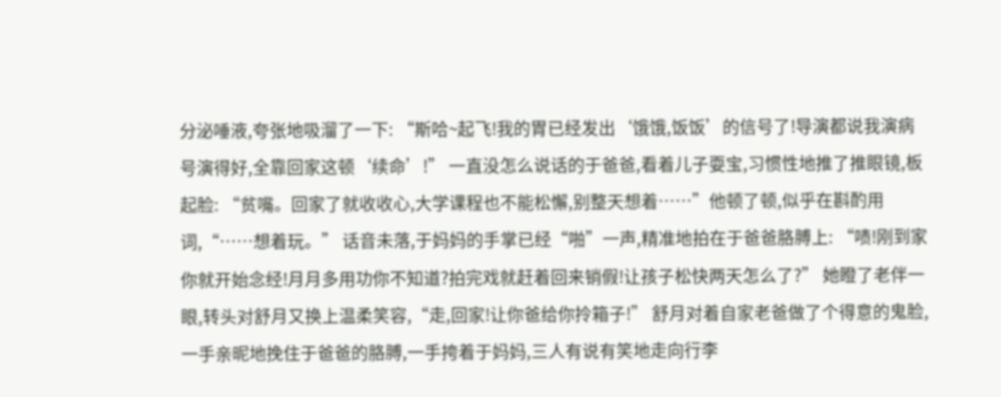分泌唾液,夸张地吸溜了一下: “斯哈~起飞!我的胃已经发出‘饿饿,饭饭’的信号了!导演都说我演病号演得好,全靠回家这顿‘续命’!” 一直没怎么说话的于爸爸,看着儿子耍宝,习惯性地推了推眼镜,板起脸: “贫嘴。回家了就收收心,大学课程也不能松懈,别整天想着……”他顿了顿,似乎在斟酌用词,“……想着玩。” 话音未落,于妈妈的手掌已经“啪”一声,精准地拍在于爸爸胳膊上: “啧!刚到家你就开始念经!月月多用功你不知道?拍完戏就赶着回来销假!让孩子松快两天怎么了?” 她瞪了老伴一眼,转头对舒月又换上温柔笑容,“走,回家!让你爸给你拎箱子!” 舒月对着自家老爸做了个得意的鬼脸,一手亲昵地挽住于爸爸的胳膊,一手挎着于妈妈,三人有说有笑地走向行李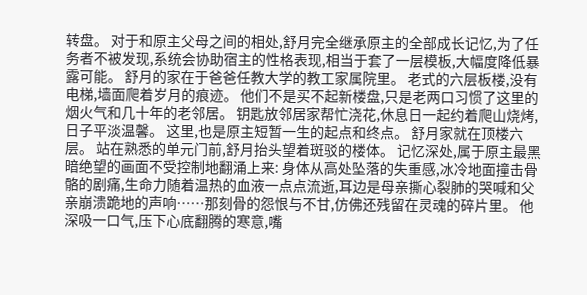转盘。 对于和原主父母之间的相处,舒月完全继承原主的全部成长记忆,为了任务者不被发现,系统会协助宿主的性格表现,相当于套了一层模板,大幅度降低暴露可能。 舒月的家在于爸爸任教大学的教工家属院里。 老式的六层板楼,没有电梯,墙面爬着岁月的痕迹。 他们不是买不起新楼盘,只是老两口习惯了这里的烟火气和几十年的老邻居。 钥匙放邻居家帮忙浇花,休息日一起约着爬山烧烤,日子平淡温馨。 这里,也是原主短暂一生的起点和终点。 舒月家就在顶楼六层。 站在熟悉的单元门前,舒月抬头望着斑驳的楼体。 记忆深处,属于原主最黑暗绝望的画面不受控制地翻涌上来: 身体从高处坠落的失重感,冰冷地面撞击骨骼的剧痛,生命力随着温热的血液一点点流逝,耳边是母亲撕心裂肺的哭喊和父亲崩溃跪地的声响……那刻骨的怨恨与不甘,仿佛还残留在灵魂的碎片里。 他深吸一口气,压下心底翻腾的寒意,嘴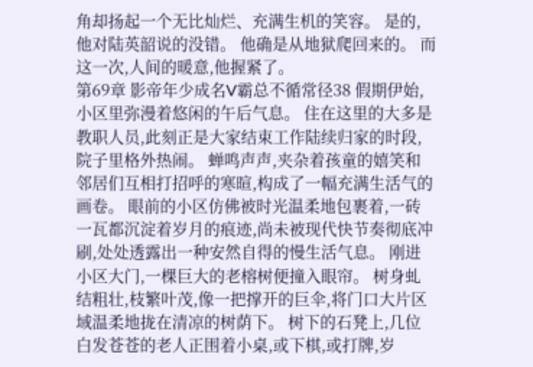角却扬起一个无比灿烂、充满生机的笑容。 是的,他对陆英韶说的没错。 他确是从地狱爬回来的。 而这一次,人间的暖意,他握紧了。
第69章 影帝年少成名V霸总不循常径38 假期伊始,小区里弥漫着悠闲的午后气息。 住在这里的大多是教职人员,此刻正是大家结束工作陆续归家的时段,院子里格外热闹。 蝉鸣声声,夹杂着孩童的嬉笑和邻居们互相打招呼的寒暄,构成了一幅充满生活气的画卷。 眼前的小区仿佛被时光温柔地包裹着,一砖一瓦都沉淀着岁月的痕迹,尚未被现代快节奏彻底冲刷,处处透露出一种安然自得的慢生活气息。 刚进小区大门,一棵巨大的老榕树便撞入眼帘。 树身虬结粗壮,枝繁叶茂,像一把撑开的巨伞,将门口大片区域温柔地拢在清凉的树荫下。 树下的石凳上,几位白发苍苍的老人正围着小桌,或下棋,或打牌,岁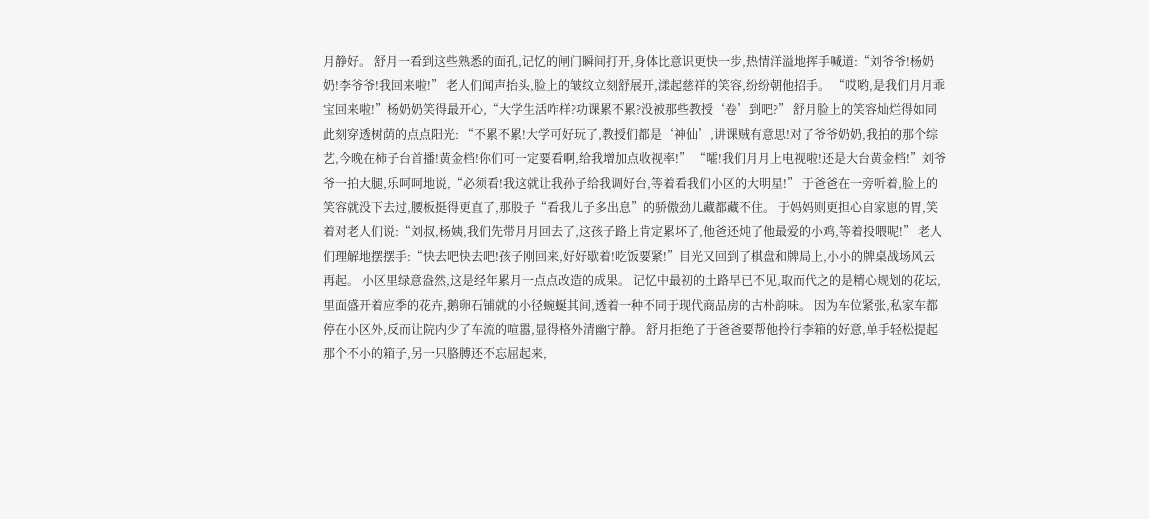月静好。 舒月一看到这些熟悉的面孔,记忆的闸门瞬间打开,身体比意识更快一步,热情洋溢地挥手喊道:“刘爷爷!杨奶奶!李爷爷!我回来啦!” 老人们闻声抬头,脸上的皱纹立刻舒展开,漾起慈祥的笑容,纷纷朝他招手。 “哎哟,是我们月月乖宝回来啦!”杨奶奶笑得最开心,“大学生活咋样?功课累不累?没被那些教授‘卷’到吧?” 舒月脸上的笑容灿烂得如同此刻穿透树荫的点点阳光: “不累不累!大学可好玩了,教授们都是‘神仙’,讲课贼有意思!对了爷爷奶奶,我拍的那个综艺,今晚在柿子台首播!黄金档!你们可一定要看啊,给我增加点收视率!” “嚯!我们月月上电视啦!还是大台黄金档!”刘爷爷一拍大腿,乐呵呵地说,“必须看!我这就让我孙子给我调好台,等着看我们小区的大明星!” 于爸爸在一旁听着,脸上的笑容就没下去过,腰板挺得更直了,那股子“看我儿子多出息”的骄傲劲儿藏都藏不住。 于妈妈则更担心自家崽的胃,笑着对老人们说:“刘叔,杨姨,我们先带月月回去了,这孩子路上肯定累坏了,他爸还炖了他最爱的小鸡,等着投喂呢!” 老人们理解地摆摆手:“快去吧快去吧!孩子刚回来,好好歇着!吃饭要紧!”目光又回到了棋盘和牌局上,小小的牌桌战场风云再起。 小区里绿意盎然,这是经年累月一点点改造的成果。 记忆中最初的土路早已不见,取而代之的是精心规划的花坛,里面盛开着应季的花卉,鹅卵石铺就的小径蜿蜒其间,透着一种不同于现代商品房的古朴韵味。 因为车位紧张,私家车都停在小区外,反而让院内少了车流的喧嚣,显得格外清幽宁静。 舒月拒绝了于爸爸要帮他拎行李箱的好意,单手轻松提起那个不小的箱子,另一只胳膊还不忘屈起来,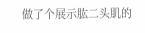做了个展示肱二头肌的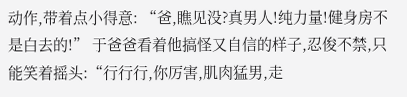动作,带着点小得意: “爸,瞧见没?真男人!纯力量!健身房不是白去的!” 于爸爸看着他搞怪又自信的样子,忍俊不禁,只能笑着摇头:“行行行,你厉害,肌肉猛男,走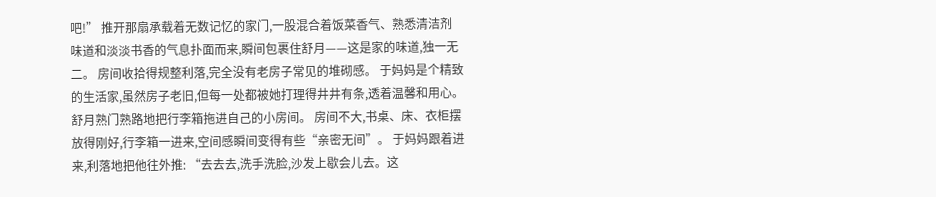吧!” 推开那扇承载着无数记忆的家门,一股混合着饭菜香气、熟悉清洁剂味道和淡淡书香的气息扑面而来,瞬间包裹住舒月——这是家的味道,独一无二。 房间收拾得规整利落,完全没有老房子常见的堆砌感。 于妈妈是个精致的生活家,虽然房子老旧,但每一处都被她打理得井井有条,透着温馨和用心。 舒月熟门熟路地把行李箱拖进自己的小房间。 房间不大,书桌、床、衣柜摆放得刚好,行李箱一进来,空间感瞬间变得有些“亲密无间”。 于妈妈跟着进来,利落地把他往外推: “去去去,洗手洗脸,沙发上歇会儿去。这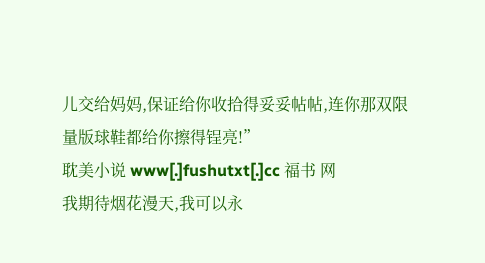儿交给妈妈,保证给你收拾得妥妥帖帖,连你那双限量版球鞋都给你擦得锃亮!”
耽美小说 www[.]fushutxt[.]cc 福书 网
我期待烟花漫天,我可以永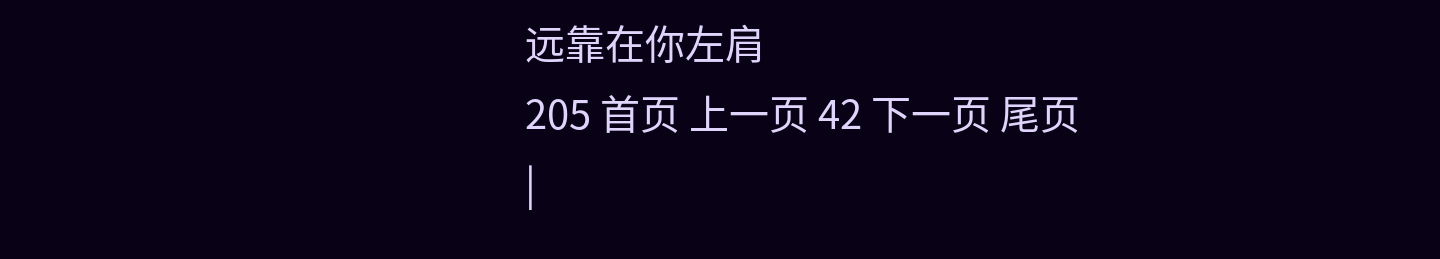远靠在你左肩
205 首页 上一页 42 下一页 尾页
|